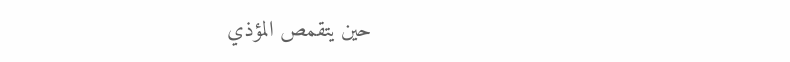حين يتقمص المؤذي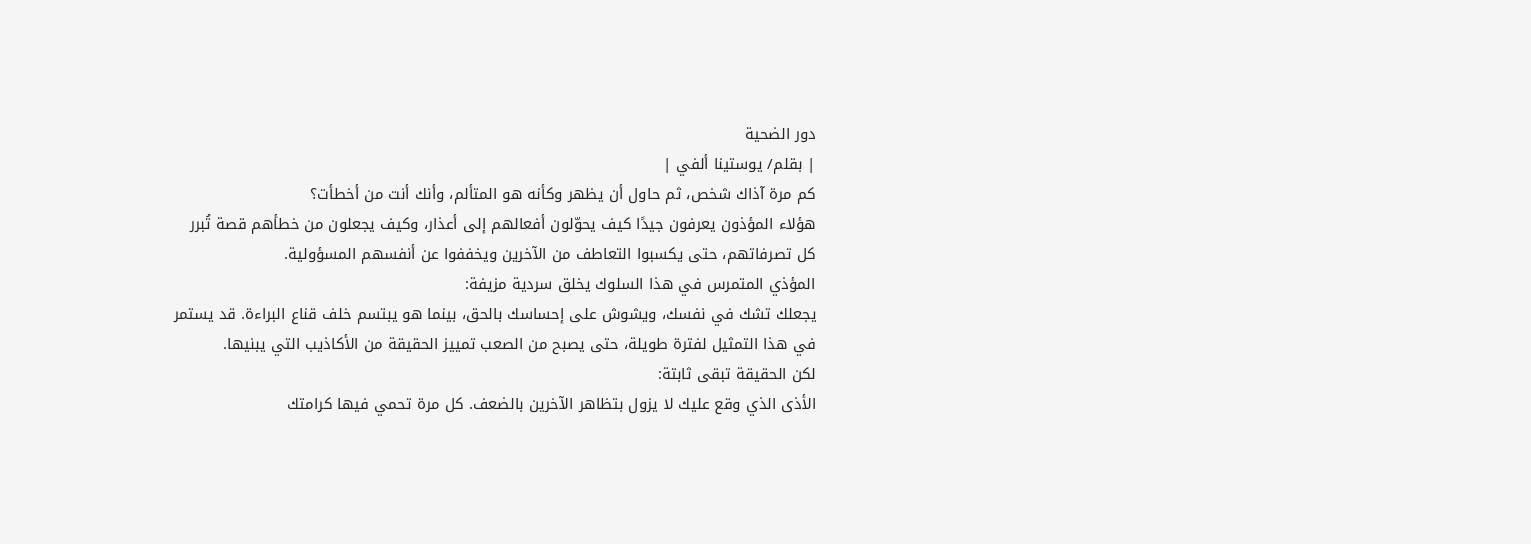دور الضحية
| بقلم/ يوستينا ألفي |
كم مرة آذاك شخص، ثم حاول أن يظهر وكأنه هو المتألم، وأنك أنت من أخطأت؟
هؤلاء المؤذون يعرفون جيدًا كيف يحوّلون أفعالهم إلى أعذار، وكيف يجعلون من خطأهم قصة تُبرر كل تصرفاتهم، حتى يكسبوا التعاطف من الآخرين ويخففوا عن أنفسهم المسؤولية.
المؤذي المتمرس في هذا السلوك يخلق سردية مزيفة:
يجعلك تشك في نفسك، ويشوش على إحساسك بالحق، بينما هو يبتسم خلف قناع البراءة. قد يستمر في هذا التمثيل لفترة طويلة، حتى يصبح من الصعب تمييز الحقيقة من الأكاذيب التي يبنيها.
لكن الحقيقة تبقى ثابتة:
الأذى الذي وقع عليك لا يزول بتظاهر الآخرين بالضعف. كل مرة تحمي فيها كرامتك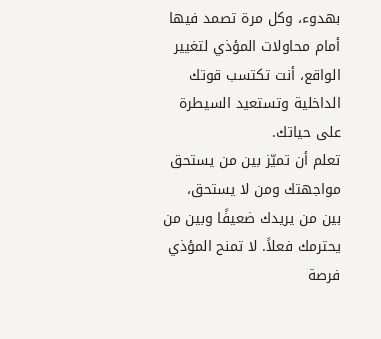بهدوء، وكل مرة تصمد فيها أمام محاولات المؤذي لتغيير الواقع، أنت تكتسب قوتك الداخلية وتستعيد السيطرة على حياتك.
تعلم أن تميّز بين من يستحق مواجهتك ومن لا يستحق،
بين من يريدك ضعيفًا وبين من يحترمك فعلاً. لا تمنح المؤذي فرصة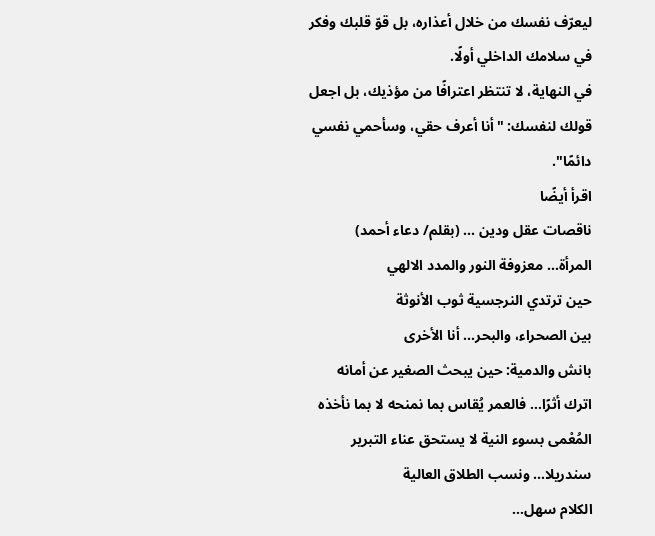ليعرّف نفسك من خلال أعذاره، بل قوّ قلبك وفكر في سلامك الداخلي أولًا.
في النهاية، لا تنتظر اعترافًا من مؤذيك، بل اجعل قولك لنفسك: "أنا أعرف حقي، وسأحمي نفسي دائمًا".
اقرأ أيضًا
ناقصات عقل ودين ... (بقلم/ دعاء أحمد)
المرأة... معزوفة النور والمدد الالهي
حين ترتدي النرجسية ثوب الأنوثة
بين الصحراء، والبحر... أنا الأخرى
بانش والدمية: حين يبحث الصغير عن أمانه
اترك أثرًا… فالعمر يُقاس بما نمنحه لا بما نأخذه
المُعْمى بسوء النية لا يستحق عناء التبرير
سندريلا... ونسب الطلاق العالية
الكلام سهل…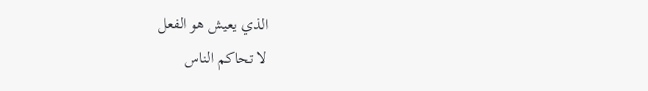الذي يعيش هو الفعل
لا تحاكم الناس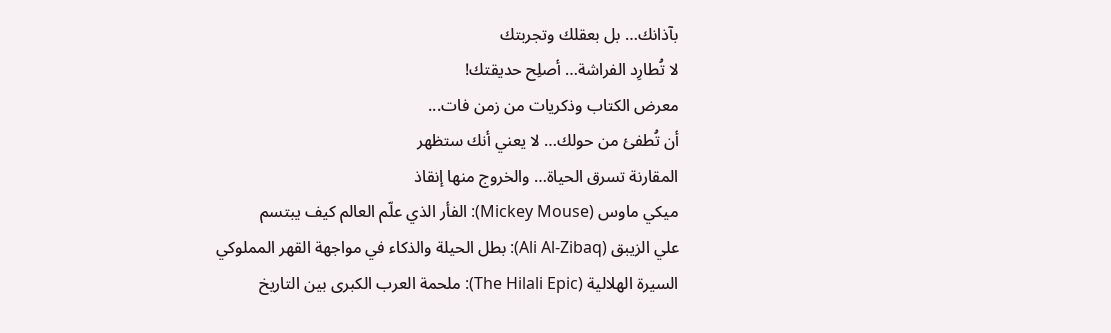بآذانك… بل بعقلك وتجربتك
لا تُطارِد الفراشة… أصلِح حديقتك!
معرض الكتاب وذكريات من زمن فات...
أن تُطفئ من حولك… لا يعني أنك ستظهر
المقارنة تسرق الحياة… والخروج منها إنقاذ
ميكي ماوس (Mickey Mouse): الفأر الذي علّم العالم كيف يبتسم
علي الزيبق (Ali Al-Zibaq): بطل الحيلة والذكاء في مواجهة القهر المملوكي
السيرة الهلالية (The Hilali Epic): ملحمة العرب الكبرى بين التاريخ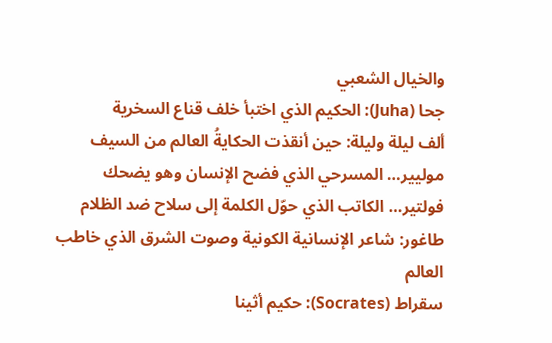والخيال الشعبي
جحا (Juha): الحكيم الذي اختبأ خلف قناع السخرية
ألف ليلة وليلة: حين أنقذت الحكايةُ العالم من السيف
موليير… المسرحي الذي فضح الإنسان وهو يضحك
فولتير… الكاتب الذي حوّل الكلمة إلى سلاح ضد الظلام
طاغور: شاعر الإنسانية الكونية وصوت الشرق الذي خاطب العالم
سقراط (Socrates): حكيم أثينا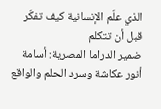الذي علّم الإنسانية كيف تفكّر قبل أن تتكلم
ضمير الدراما المصرية: أسامة أنور عكاشة وسرد الحلم والواقع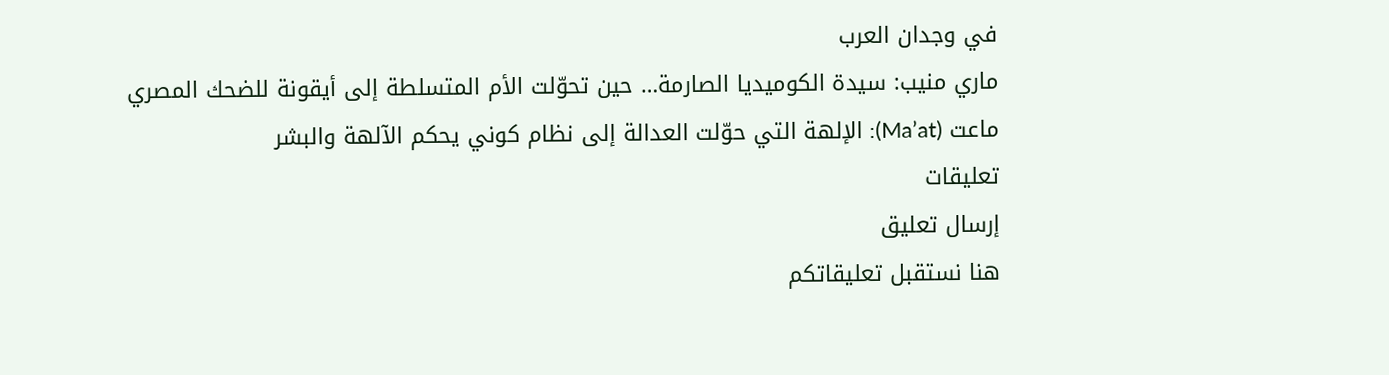في وجدان العرب
ماري منيب: سيدة الكوميديا الصارمة… حين تحوّلت الأم المتسلطة إلى أيقونة للضحك المصري
ماعت (Ma’at): الإلهة التي حوّلت العدالة إلى نظام كوني يحكم الآلهة والبشر
تعليقات
إرسال تعليق
هنا نستقبل تعليقاتكم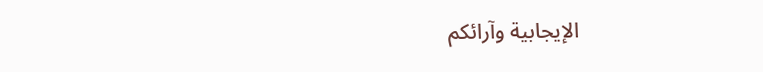الإيجابية وآرائكم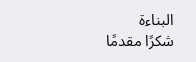البناءة
شكرًا مقدمًا